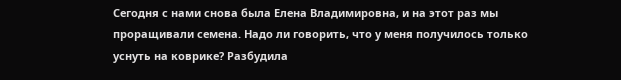Сегодня с нами снова была Елена Владимировна, и на этот раз мы проращивали семена. Надо ли говорить, что у меня получилось только уснуть на коврике? Разбудила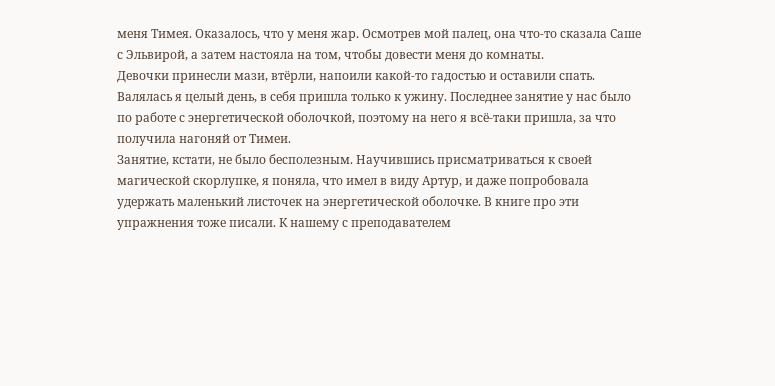меня Тимея. Оказалось, что у меня жар. Осмотрев мой палец, она что-то сказала Саше с Эльвирой, а затем настояла на том, чтобы довести меня до комнаты.
Девочки принесли мази, втёрли, напоили какой-то гадостью и оставили спать. Валялась я целый день, в себя пришла только к ужину. Последнее занятие у нас было по работе с энергетической оболочкой, поэтому на него я всё-таки пришла, за что получила нагоняй от Тимеи.
Занятие, кстати, не было бесполезным. Научившись присматриваться к своей магической скорлупке, я поняла, что имел в виду Артур, и даже попробовала удержать маленький листочек на энергетической оболочке. В книге про эти упражнения тоже писали. К нашему с преподавателем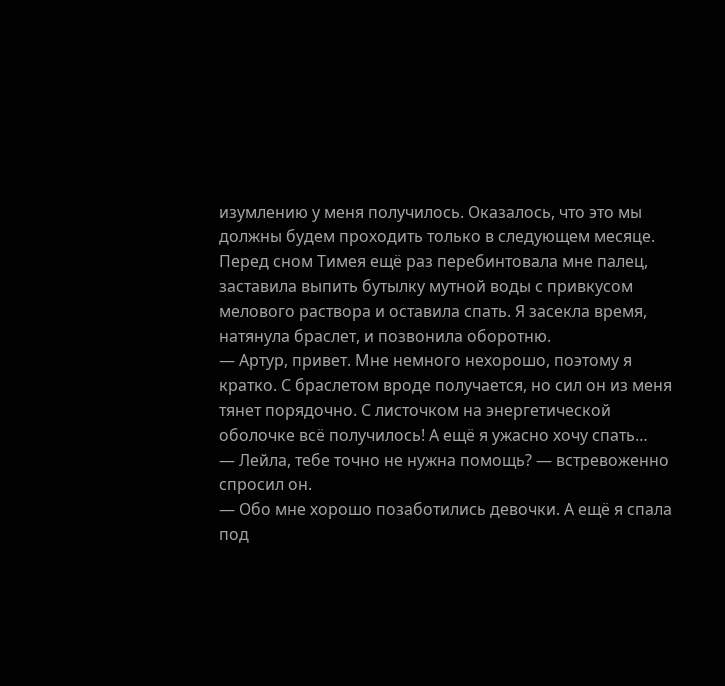изумлению у меня получилось. Оказалось, что это мы должны будем проходить только в следующем месяце.
Перед сном Тимея ещё раз перебинтовала мне палец, заставила выпить бутылку мутной воды с привкусом мелового раствора и оставила спать. Я засекла время, натянула браслет, и позвонила оборотню.
— Артур, привет. Мне немного нехорошо, поэтому я кратко. С браслетом вроде получается, но сил он из меня тянет порядочно. С листочком на энергетической оболочке всё получилось! А ещё я ужасно хочу спать…
— Лейла, тебе точно не нужна помощь? — встревоженно спросил он.
— Обо мне хорошо позаботились девочки. А ещё я спала под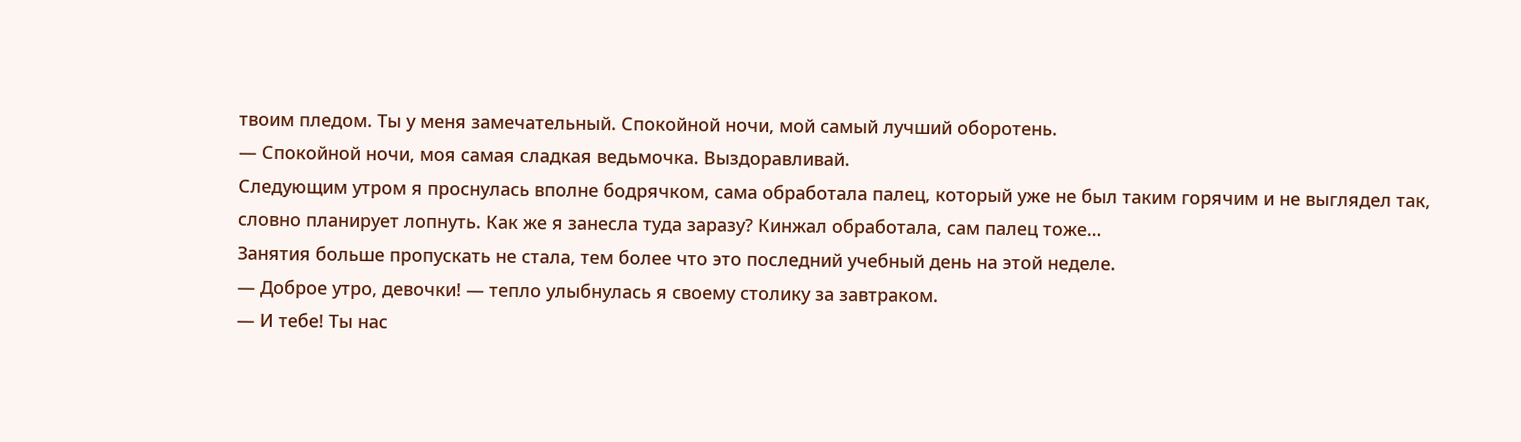твоим пледом. Ты у меня замечательный. Спокойной ночи, мой самый лучший оборотень.
— Спокойной ночи, моя самая сладкая ведьмочка. Выздоравливай.
Следующим утром я проснулась вполне бодрячком, сама обработала палец, который уже не был таким горячим и не выглядел так, словно планирует лопнуть. Как же я занесла туда заразу? Кинжал обработала, сам палец тоже…
Занятия больше пропускать не стала, тем более что это последний учебный день на этой неделе.
— Доброе утро, девочки! — тепло улыбнулась я своему столику за завтраком.
— И тебе! Ты нас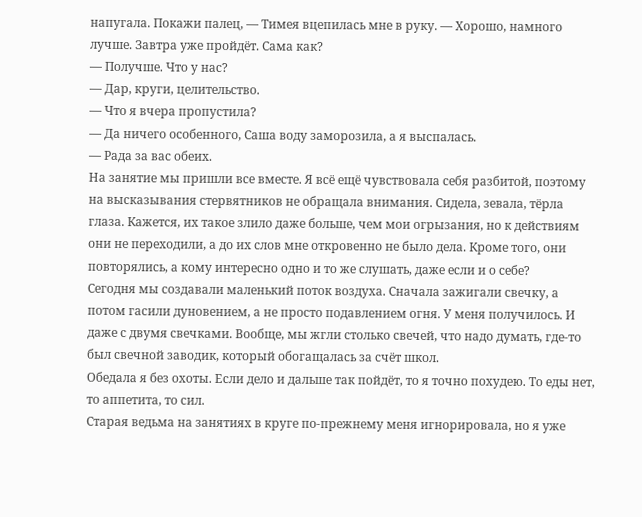напугала. Покажи палец, — Тимея вцепилась мне в руку. — Хорошо, намного лучше. Завтра уже пройдёт. Сама как?
— Получше. Что у нас?
— Дар, круги, целительство.
— Что я вчера пропустила?
— Да ничего особенного, Саша воду заморозила, а я выспалась.
— Рада за вас обеих.
На занятие мы пришли все вместе. Я всё ещё чувствовала себя разбитой, поэтому на высказывания стервятников не обращала внимания. Сидела, зевала, тёрла глаза. Кажется, их такое злило даже больше, чем мои огрызания, но к действиям они не переходили, а до их слов мне откровенно не было дела. Кроме того, они повторялись, а кому интересно одно и то же слушать, даже если и о себе?
Сегодня мы создавали маленький поток воздуха. Сначала зажигали свечку, а потом гасили дуновением, а не просто подавлением огня. У меня получилось. И даже с двумя свечками. Вообще, мы жгли столько свечей, что надо думать, где-то был свечной заводик, который обогащалась за счёт школ.
Обедала я без охоты. Если дело и дальше так пойдёт, то я точно похудею. То еды нет, то аппетита, то сил.
Старая ведьма на занятиях в круге по-прежнему меня игнорировала, но я уже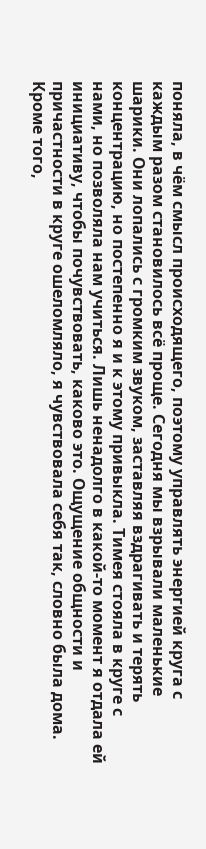поняла, в чём смысл происходящего, поэтому управлять энергией круга с каждым разом становилось всё проще. Сегодня мы взрывали маленькие шарики. Они лопались с громким звуком, заставляя вздрагивать и терять концентрацию, но постепенно я и к этому привыкла. Тимея стояла в круге с нами, но позволяла нам учиться. Лишь ненадолго в какой-то момент я отдала ей инициативу, чтобы почувствовать, каково это. Ощущение общности и причастности в круге ошеломляло, я чувствовала себя так, словно была дома. Кроме того,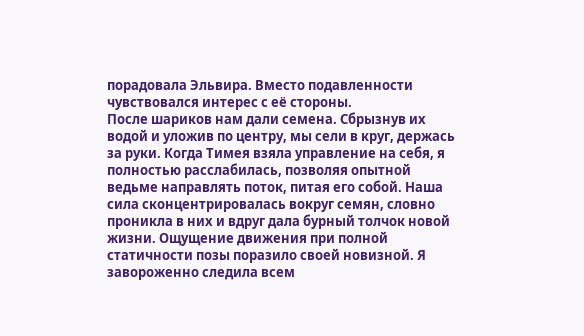порадовала Эльвира. Вместо подавленности чувствовался интерес с её стороны.
После шариков нам дали семена. Сбрызнув их водой и уложив по центру, мы сели в круг, держась за руки. Когда Тимея взяла управление на себя, я полностью расслабилась, позволяя опытной ведьме направлять поток, питая его собой. Наша сила сконцентрировалась вокруг семян, словно проникла в них и вдруг дала бурный толчок новой жизни. Ощущение движения при полной статичности позы поразило своей новизной. Я завороженно следила всем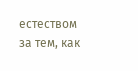естеством за тем, как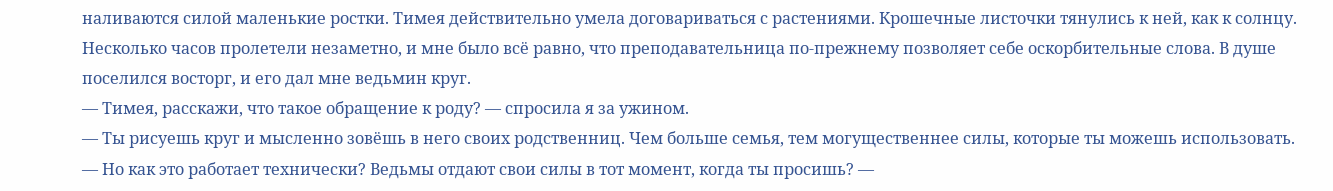наливаются силой маленькие ростки. Тимея действительно умела договариваться с растениями. Крошечные листочки тянулись к ней, как к солнцу.
Несколько часов пролетели незаметно, и мне было всё равно, что преподавательница по-прежнему позволяет себе оскорбительные слова. В душе поселился восторг, и его дал мне ведьмин круг.
— Тимея, расскажи, что такое обращение к роду? — спросила я за ужином.
— Ты рисуешь круг и мысленно зовёшь в него своих родственниц. Чем больше семья, тем могущественнее силы, которые ты можешь использовать.
— Но как это работает технически? Ведьмы отдают свои силы в тот момент, когда ты просишь? —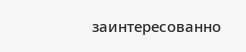заинтересованно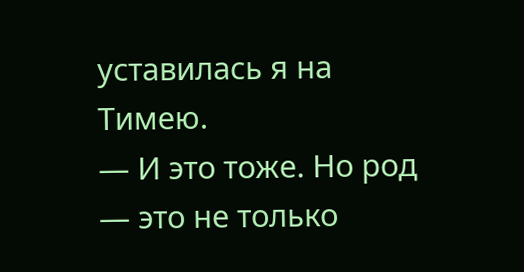уставилась я на Тимею.
— И это тоже. Но род — это не только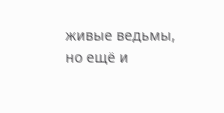живые ведьмы, но ещё и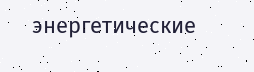энергетические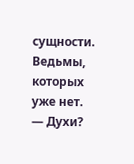сущности. Ведьмы, которых уже нет.
— Духи?